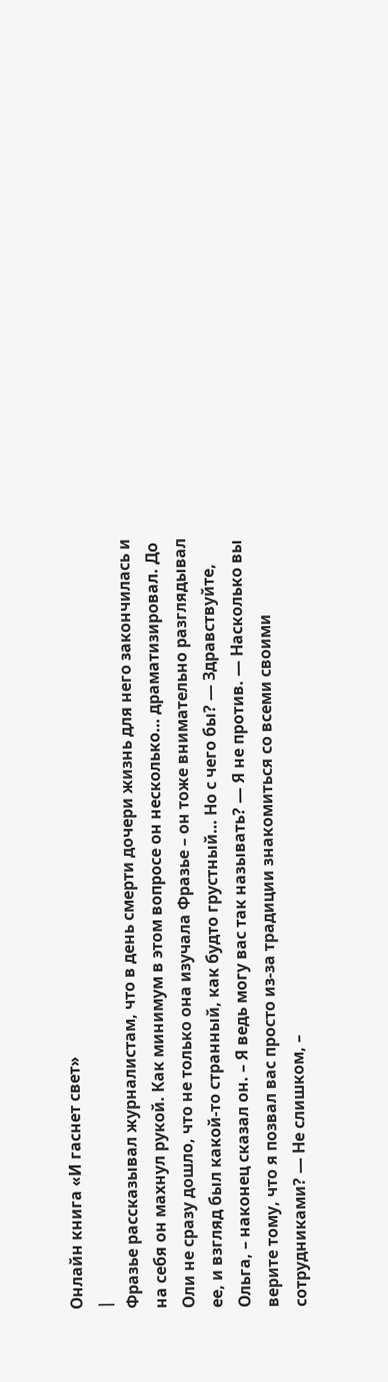Онлайн книга «И гаснет свет»
|
Фразье рассказывал журналистам, что в день смерти дочери жизнь для него закончилась и на себя он махнул рукой. Как минимум в этом вопросе он несколько… драматизировал. До Оли не сразу дошло, что не только она изучала Фразье – он тоже внимательно разглядывал ее, и взгляд был какой-то странный, как будто грустный… Но с чего бы? — Здравствуйте, Ольга, – наконец сказал он. – Я ведь могу вас так называть? — Я не против. — Насколько вы верите тому, что я позвал вас просто из-за традиции знакомиться со всеми своими сотрудниками? — Не слишком, –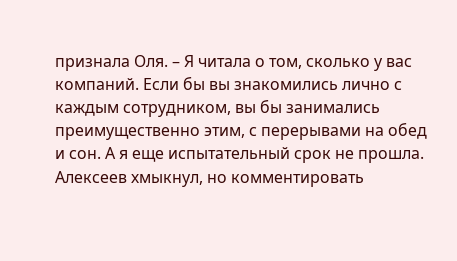признала Оля. – Я читала о том, сколько у вас компаний. Если бы вы знакомились лично с каждым сотрудником, вы бы занимались преимущественно этим, с перерывами на обед и сон. А я еще испытательный срок не прошла. Алексеев хмыкнул, но комментировать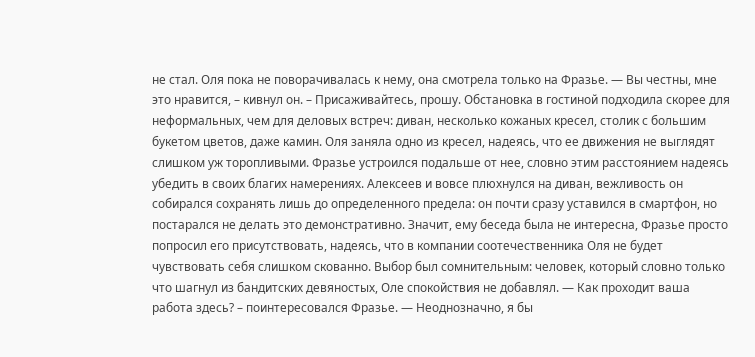не стал. Оля пока не поворачивалась к нему, она смотрела только на Фразье. — Вы честны, мне это нравится, – кивнул он. – Присаживайтесь, прошу. Обстановка в гостиной подходила скорее для неформальных, чем для деловых встреч: диван, несколько кожаных кресел, столик с большим букетом цветов, даже камин. Оля заняла одно из кресел, надеясь, что ее движения не выглядят слишком уж торопливыми. Фразье устроился подальше от нее, словно этим расстоянием надеясь убедить в своих благих намерениях. Алексеев и вовсе плюхнулся на диван, вежливость он собирался сохранять лишь до определенного предела: он почти сразу уставился в смартфон, но постарался не делать это демонстративно. Значит, ему беседа была не интересна, Фразье просто попросил его присутствовать, надеясь, что в компании соотечественника Оля не будет чувствовать себя слишком скованно. Выбор был сомнительным: человек, который словно только что шагнул из бандитских девяностых, Оле спокойствия не добавлял. — Как проходит ваша работа здесь? – поинтересовался Фразье. — Неоднозначно, я бы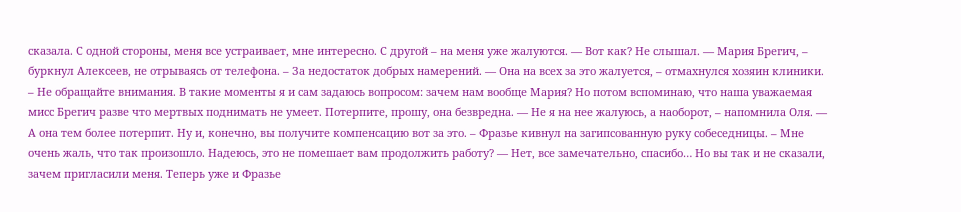сказала. С одной стороны, меня все устраивает, мне интересно. С другой – на меня уже жалуются. — Вот как? Не слышал. — Мария Брегич, – буркнул Алексеев, не отрываясь от телефона. – За недостаток добрых намерений. — Она на всех за это жалуется, – отмахнулся хозяин клиники. – Не обращайте внимания. В такие моменты я и сам задаюсь вопросом: зачем нам вообще Мария? Но потом вспоминаю, что наша уважаемая мисс Брегич разве что мертвых поднимать не умеет. Потерпите, прошу, она безвредна. — Не я на нее жалуюсь, а наоборот, – напомнила Оля. — А она тем более потерпит. Ну и, конечно, вы получите компенсацию вот за это. – Фразье кивнул на загипсованную руку собеседницы. – Мне очень жаль, что так произошло. Надеюсь, это не помешает вам продолжить работу? — Нет, все замечательно, спасибо… Но вы так и не сказали, зачем пригласили меня. Теперь уже и Фразье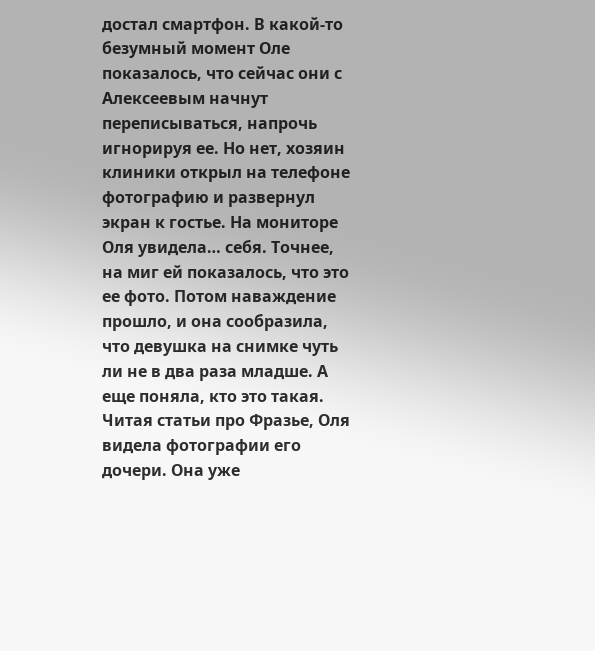достал смартфон. В какой-то безумный момент Оле показалось, что сейчас они с Алексеевым начнут переписываться, напрочь игнорируя ее. Но нет, хозяин клиники открыл на телефоне фотографию и развернул экран к гостье. На мониторе Оля увидела… себя. Точнее, на миг ей показалось, что это ее фото. Потом наваждение прошло, и она сообразила, что девушка на снимке чуть ли не в два раза младше. А еще поняла, кто это такая. Читая статьи про Фразье, Оля видела фотографии его дочери. Она уже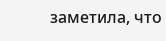заметила, что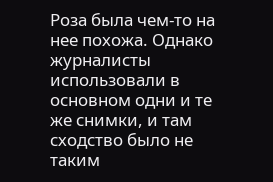Роза была чем-то на нее похожа. Однако журналисты использовали в основном одни и те же снимки, и там сходство было не таким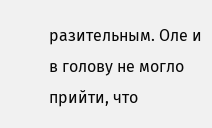разительным. Оле и в голову не могло прийти, что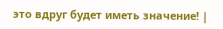это вдруг будет иметь значение! |